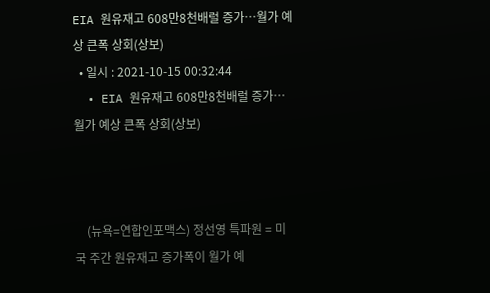EIA 원유재고 608만8천배럴 증가…월가 예상 큰폭 상회(상보)
  • 일시 : 2021-10-15 00:32:44
  • EIA 원유재고 608만8천배럴 증가…월가 예상 큰폭 상회(상보)



    (뉴욕=연합인포맥스) 정선영 특파원 = 미국 주간 원유재고 증가폭이 월가 예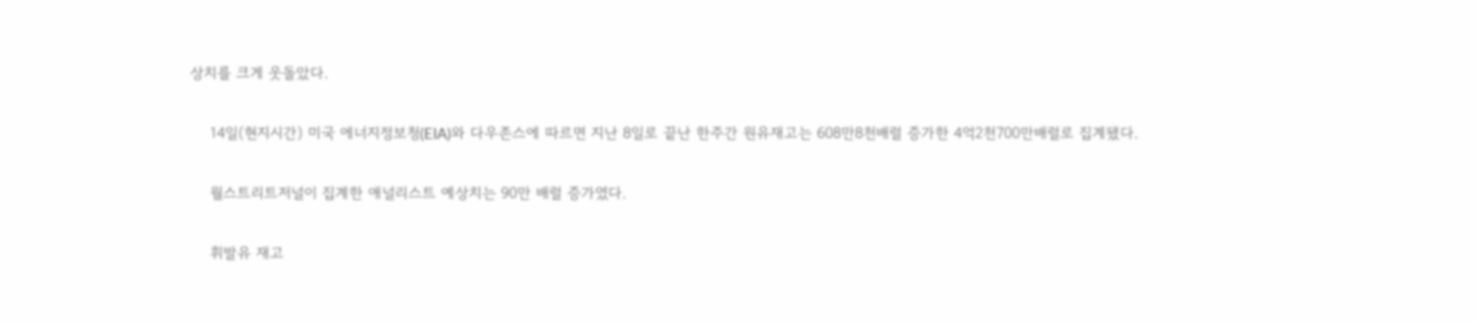상치를 크게 웃돌았다.

    14일(현지시간) 미국 에너지정보청(EIA)와 다우존스에 따르면 지난 8일로 끝난 한주간 원유재고는 608만8천배럴 증가한 4억2천700만배럴로 집계됐다.

    월스트리트저널이 집계한 애널리스트 예상치는 90만 배럴 증가였다.

    휘발유 재고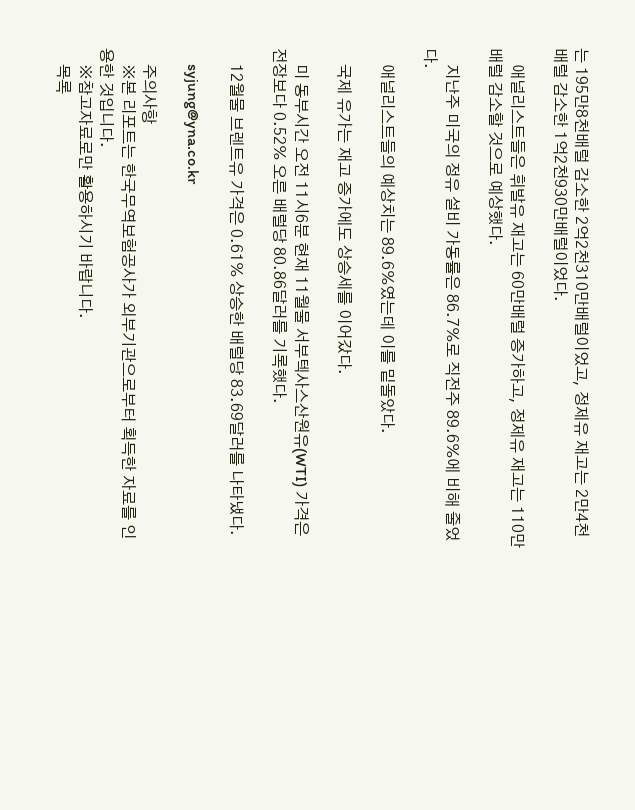는 195만8천배럴 감소한 2억2천310만배럴이었고, 정제유 재고는 2만4천배럴 감소한 1억2천930만배럴이었다.

    애널리스트들은 휘발유 재고는 60만배럴 증가하고, 정제유 재고는 110만배럴 감소할 것으로 예상했다.

    지난주 미국의 정유 설비 가동률은 86.7%로 직전주 89.6%에 비해 줄었다.

    애널리스트들의 예상치는 89.6%였는데 이를 밑돌았다.

    국제 유가는 재고 증가에도 상승세를 이어갔다.

    미 동부시간 오전 11시6분 현재 11월물 서부텍사스산원유(WTI) 가격은 전장보다 0.52% 오른 배럴당 80.86달러를 기록했다.

    12월물 브렌트유 가격은 0.61% 상승한 배럴당 83.69달러를 나타냈다.

    syjung@yna.co.kr

    주의사항
    ※본 리포트는 한국무역보험공사가 외부기관으로부터 획득한 자료를 인용한 것입니다.
    ※참고자료로만 활용하시기 바랍니다.
    목록